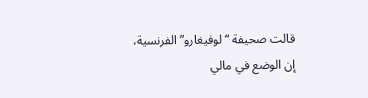قالت صحيفة “لوفيغارو” الفرنسية، إن الوضع في مالي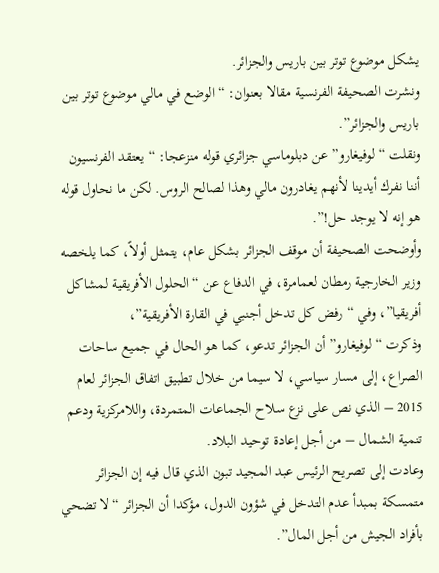يشكل موضوع توتر بين باريس والجزائر.
ونشرت الصحيفة الفرنسية مقالا بعنوان: “الوضع في مالي موضوع توتر بين باريس والجزائر”.
ونقلت “لوفيغارو” عن دبلوماسي جزائري قوله منزعجا: “يعتقد الفرنسيون أننا نفرك أيدينا لأنهم يغادرون مالي وهذا لصالح الروس. لكن ما نحاول قوله هو إنه لا يوجد حل!”.
وأوضحت الصحيفة أن موقف الجزائر بشكل عام، يتمثل أولاً، كما يلخصه وزير الخارجية رمطان لعمامرة، في الدفاع عن “الحلول الأفريقية لمشاكل أفريقيا”، وفي “رفض كل تدخل أجنبي في القارة الأفريقية”،
وذكرت “لوفيغارو” أن الجزائر تدعو، كما هو الحال في جميع ساحات الصراع، إلى مسار سياسي، لا سيما من خلال تطبيق اتفاق الجزائر لعام 2015 – الذي نص على نزع سلاح الجماعات المتمردة، واللامركزية ودعم تنمية الشمال – من أجل إعادة توحيد البلاد.
وعادت إلى تصريح الرئيس عبد المجيد تبون الذي قال فيه إن الجزائر متمسكة بمبدأ عدم التدخل في شؤون الدول، مؤكدا أن الجزائر “لا تضحي بأفراد الجيش من أجل المال”.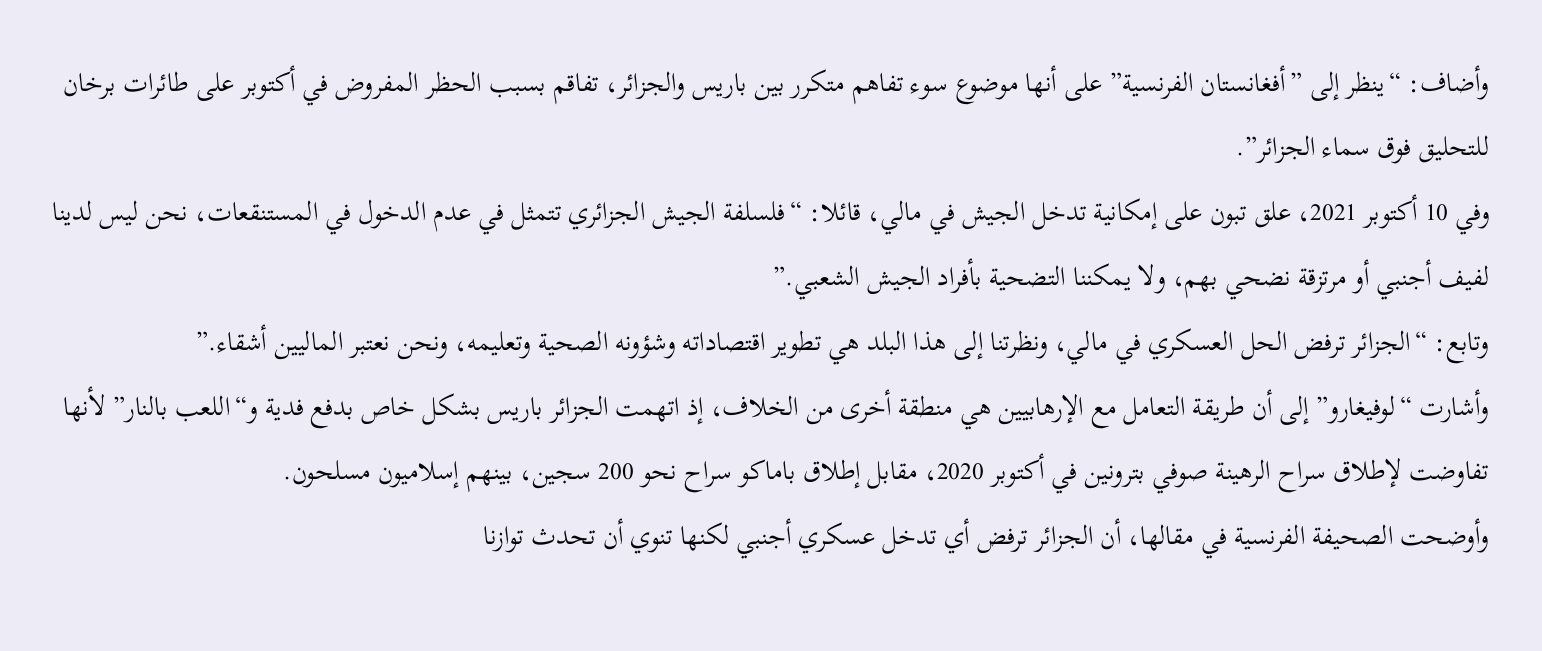وأضاف: “ينظر إلى ”أفغانستان الفرنسية” على أنها موضوع سوء تفاهم متكرر بين باريس والجزائر، تفاقم بسبب الحظر المفروض في أكتوبر على طائرات برخان للتحليق فوق سماء الجزائر”.
وفي 10 أكتوبر 2021، علق تبون على إمكانية تدخل الجيش في مالي، قائلا: “فلسلفة الجيش الجزائري تتمثل في عدم الدخول في المستنقعات، نحن ليس لدينا لفيف أجنبي أو مرتزقة نضحي بهم، ولا يمكننا التضحية بأفراد الجيش الشعبي.”
وتابع: “الجزائر ترفض الحل العسكري في مالي، ونظرتنا إلى هذا البلد هي تطوير اقتصاداته وشؤونه الصحية وتعليمه، ونحن نعتبر الماليين أشقاء.”
وأشارت “لوفيغارو” إلى أن طريقة التعامل مع الإرهابيين هي منطقة أخرى من الخلاف، إذ اتهمت الجزائر باريس بشكل خاص بدفع فدية و“اللعب بالنار” لأنها تفاوضت لإطلاق سراح الرهينة صوفي بترونين في أكتوبر 2020، مقابل إطلاق باماكو سراح نحو 200 سجين، بينهم إسلاميون مسلحون.
وأوضحت الصحيفة الفرنسية في مقالها، أن الجزائر ترفض أي تدخل عسكري أجنبي لكنها تنوي أن تحدث توازنا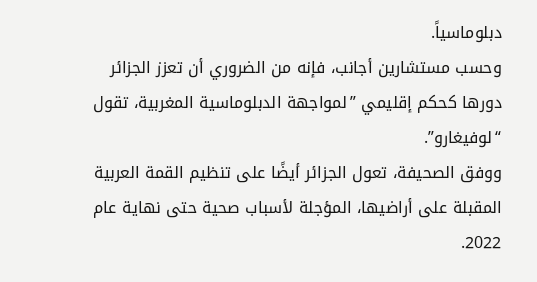دبلوماسياً.
وحسب مستشارين أجانب، فإنه من الضروري أن تعزز الجزائر دورها كحكم إقليمي ”لمواجهة الدبلوماسية المغربية، تقول “لوفيغارو”.
ووفق الصحيفة، تعول الجزائر أيضًا على تنظيم القمة العربية المقبلة على أراضيها، المؤجلة لأسباب صحية حتى نهاية عام 2022.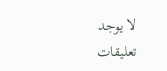لا يوجد تعليقات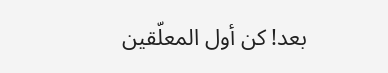بعد! كن أول المعلّقين